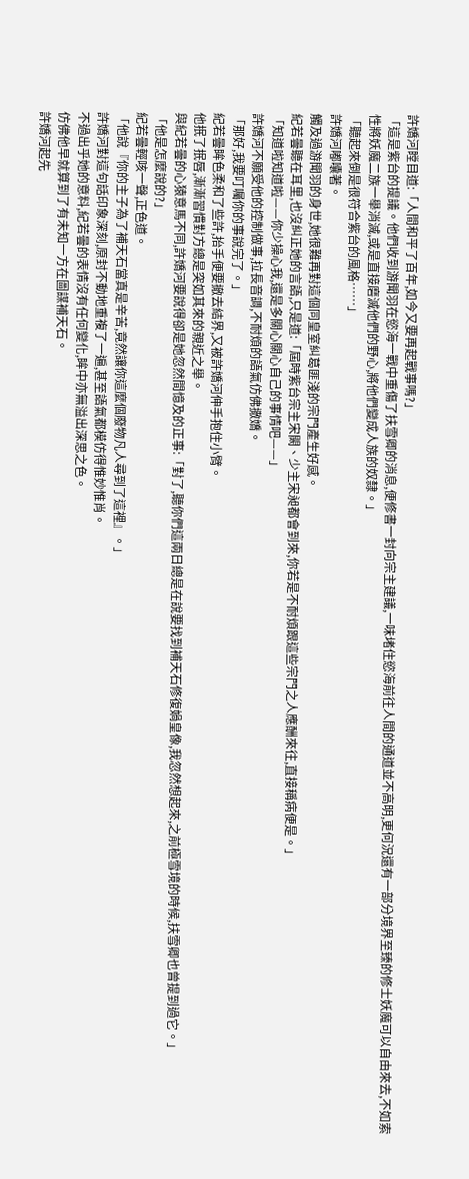許嬌河瞠目道:「人間和平了百年,如今又要再起戰事嗎?」
「這是紫台的提議。他們收到游聞羽在慾海一戰中重傷了扶雪卿的消息,便修書一封向宗主建議,一味堵住慾海前往人間的通道並不高明,更何況還有一部分境界至臻的修士妖魔可以自由來去,不如索性將妖魔二族一舉消滅,或是直接磨滅他們的野心,將他們變成人族的奴隸。」
「聽起來倒是很符合紫台的風格……」
許嬌河嘟囔著。
觸及過游聞羽的身世,她很難再對這個同皇室糾葛匪淺的宗門產生好感。
紀若曇聽在耳里,也沒糾正她的言語,只是道:「屆時紫台宗主宋闕、少主宋昶都會到來,你若是不耐煩跟這些宗門之人應酬來往,直接稱病便是。」
「知道啦知道啦——你少操心我,還是多關心關心自己的事情吧——」
許嬌河不願受他的控制做事,拉長音調,不耐煩的語氣仿佛撒嬌。
「那好,我要叮囑你的事說完了。」
紀若曇眸色柔和了些許,抬手便要撤去結界,又被許嬌河伸手抱住小臂。
他抿了抿唇,漸漸習慣對方總是突如其來的親近之舉。
與紀若曇的心猿意馬不同,許嬌河要說得卻是她忽然間憶及的正事:「對了,聽你們這兩日總是在說要找到補天石修復媧皇像,我忽然想起來,之前極雪境的時候,扶雪卿也曾提到過它。」
「他是怎麼說的?」
紀若曇輕咳一聲,正色道。
「他說『你的主子為了補天石當真是辛苦,竟然讓你這麼個廢物凡人尋到了這裡』。」
許嬌河對這句話印象深刻,原封不動地重複了一遍,甚至語氣都模仿得惟妙惟肖。
不過出乎她的意料,紀若曇的表情沒有任何變化,眸中亦無溢出深思之色。
仿佛他早就算到了有未知一方在圖謀補天石。
許嬌河起先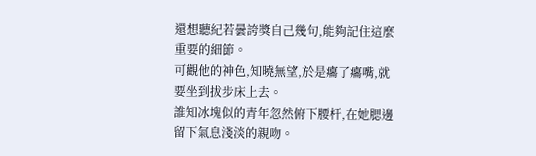還想聽紀若曇誇獎自己幾句,能夠記住這麼重要的細節。
可觀他的神色,知曉無望,於是癟了癟嘴,就要坐到拔步床上去。
誰知冰塊似的青年忽然俯下腰杆,在她腮邊留下氣息淺淡的親吻。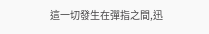這一切發生在彈指之間,迅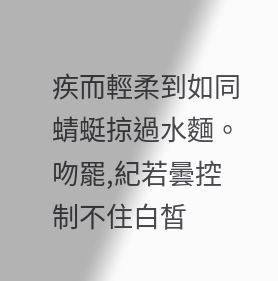疾而輕柔到如同蜻蜓掠過水麵。
吻罷,紀若曇控制不住白皙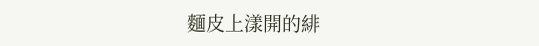麵皮上漾開的緋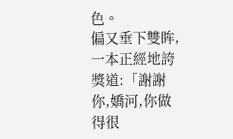色。
偏又垂下雙眸,一本正經地誇獎道:「謝謝你,嬌河,你做得很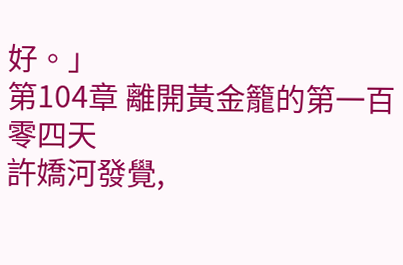好。」
第104章 離開黃金籠的第一百零四天
許嬌河發覺,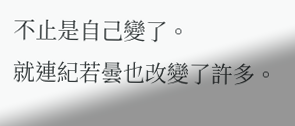不止是自己變了。
就連紀若曇也改變了許多。